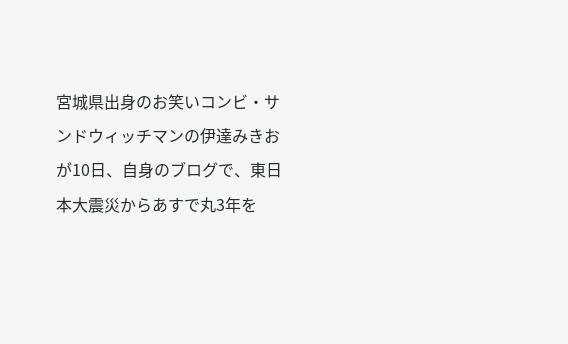宮城県出身のお笑いコンビ・サンドウィッチマンの伊達みきおが10日、自身のブログで、東日本大震災からあすで丸3年を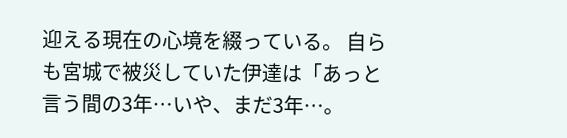迎える現在の心境を綴っている。 自らも宮城で被災していた伊達は「あっと言う間の3年…いや、まだ3年…。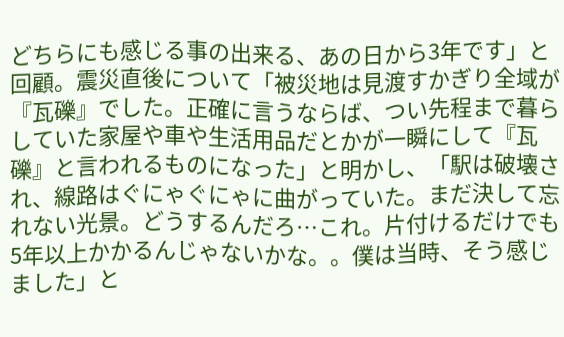どちらにも感じる事の出来る、あの日から3年です」と回顧。震災直後について「被災地は見渡すかぎり全域が『瓦礫』でした。正確に言うならば、つい先程まで暮らしていた家屋や車や生活用品だとかが一瞬にして『瓦礫』と言われるものになった」と明かし、「駅は破壊され、線路はぐにゃぐにゃに曲がっていた。まだ決して忘れない光景。どうするんだろ…これ。片付けるだけでも5年以上かかるんじゃないかな。。僕は当時、そう感じました」と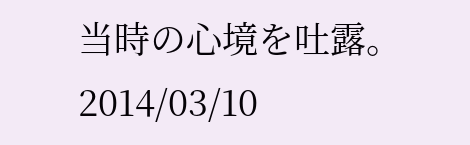当時の心境を吐露。
2014/03/10